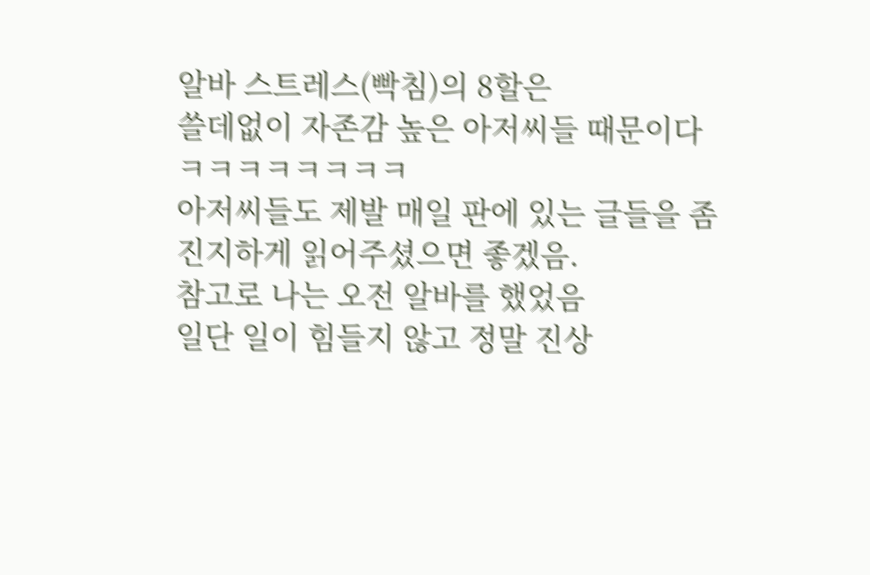알바 스트레스(빡침)의 8할은
쓸데없이 자존감 높은 아저씨들 때문이다 ㅋㅋㅋㅋㅋㅋㅋㅋ
아저씨들도 제발 매일 판에 있는 글들을 좀 진지하게 읽어주셨으면 좋겠음.
참고로 나는 오전 알바를 했었음
일단 일이 힘들지 않고 정말 진상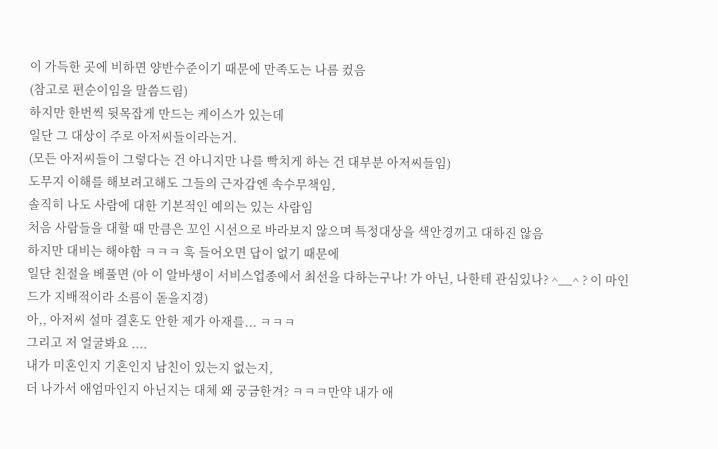이 가득한 곳에 비하면 양반수준이기 때문에 만족도는 나름 컸음
(참고로 편순이임을 말씀드림)
하지만 한번씩 뒷목잡게 만드는 케이스가 있는데
일단 그 대상이 주로 아저씨들이라는거.
(모든 아저씨들이 그렇다는 건 아니지만 나를 빡치게 하는 건 대부분 아저씨들임)
도무지 이해를 해보려고해도 그들의 근자감엔 속수무책임,
솔직히 나도 사람에 대한 기본적인 예의는 있는 사람임
처음 사람들을 대할 때 만큼은 꼬인 시선으로 바라보지 않으며 특정대상을 색안경끼고 대하진 않음
하지만 대비는 해야함 ㅋㅋㅋ 훅 들어오면 답이 없기 때문에
일단 친절을 베풀면 (아 이 알바생이 서비스업종에서 최선을 다하는구나! 가 아닌, 나한테 관심있나? ^__^ ? 이 마인드가 지배적이라 소름이 돋을지경)
아,, 아저씨 설마 결혼도 안한 제가 아재를... ㅋㅋㅋ
그리고 저 얼굴봐요 ....
내가 미혼인지 기혼인지 남친이 있는지 없는지,
더 나가서 애엄마인지 아닌지는 대체 왜 궁금한겨? ㅋㅋㅋ만약 내가 애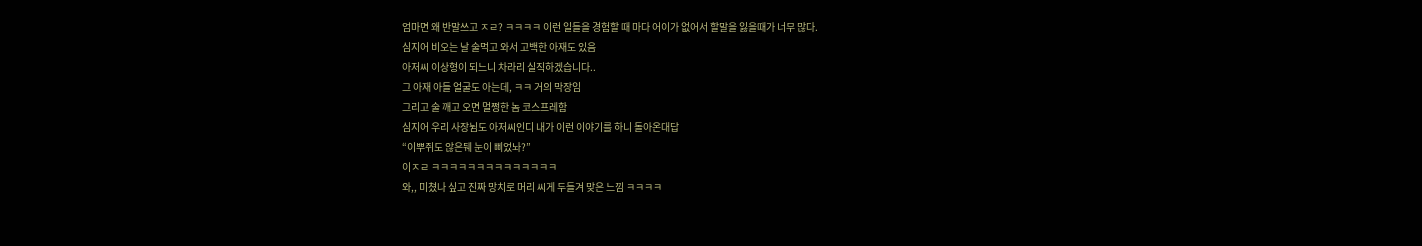엄마면 왜 반말쓰고 ㅈㄹ? ㅋㅋㅋㅋ 이런 일들을 경험할 때 마다 어이가 없어서 할말을 잃을때가 너무 많다.
심지어 비오는 날 술먹고 와서 고백한 아재도 있음
아저씨 이상형이 되느니 차라리 실직하겠습니다..
그 아재 아들 얼굴도 아는데, ㅋㅋ 거의 막장임
그리고 술 깨고 오면 멀쩡한 놈 코스프레함
심지어 우리 사장뉨도 아저씨인디 내가 이런 이야기를 하니 돌아온대답
“이뿌쥐도 않은뒈 눈이 삐었놔?”
이ㅈㄹ ㅋㅋㅋㅋㅋㅋㅋㅋㅋㅋㅋㅋㅋㅋ
와,, 미쳤나 싶고 진짜 망치로 머리 씨게 두들겨 맞은 느낌 ㅋㅋㅋㅋ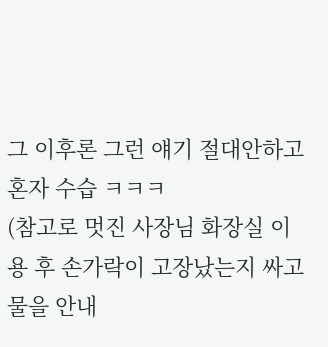그 이후론 그런 얘기 절대안하고 혼자 수습 ㅋㅋㅋ
(참고로 멋진 사장님 화장실 이용 후 손가락이 고장났는지 싸고 물을 안내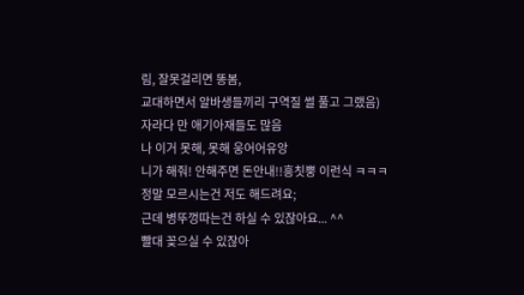림, 잘못걸리면 똥봄,
교대하면서 알바생들끼리 구역질 썰 풀고 그랬음)
자라다 만 애기아재들도 많음
나 이거 못해, 못해 웅어어유앙
니가 해줘! 안해주면 돈안내!!흥칫뿡 이런식 ㅋㅋㅋ
정말 모르시는건 저도 해드려요;
근데 병뚜껑따는건 하실 수 있잖아요... ^^
빨대 꽂으실 수 있잖아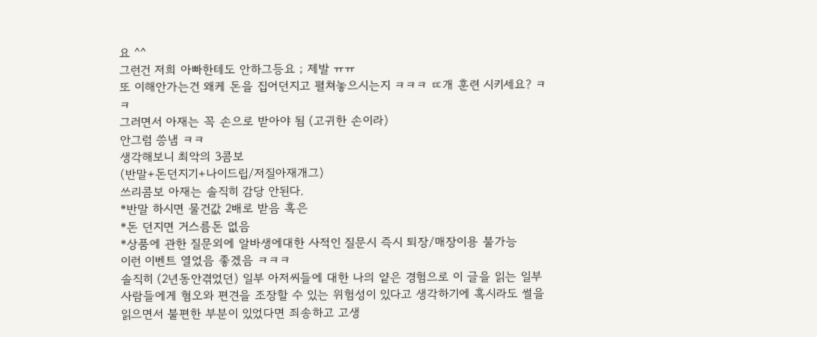요 ^^
그런건 저희 아빠한테도 안하그등요 ; 제발 ㅠㅠ
또 이해안가는건 왜케 돈을 집어던지고 펼쳐놓으시는지 ㅋㅋㅋ ㄸ개 훈련 시키세요? ㅋㅋ
그러면서 아재는 꼭 손으로 받아야 됨 (고귀한 손이라)
안그럼 씅냄 ㅋㅋ
생각해보니 최악의 3콤보
(반말+돈던지기+나이드립/저질아재개그)
쓰리콤보 아재는 솔직히 감당 안된다.
*반말 하시면 물건값 2배로 받음 혹은
*돈 던지면 거스름돈 없음
*상품에 관한 질문외에 알바생에대한 사적인 질문시 즉시 퇴장/매장이용 불가능
이런 이벤트 열었음 좋겠음 ㅋㅋㅋ
솔직히 (2년동안겪었던) 일부 아저씨들에 대한 나의 얕은 경험으로 이 글을 읽는 일부 사람들에게 혐오와 편견을 조장할 수 있는 위험성이 있다고 생각하기에 혹시라도 썰을 읽으면서 불편한 부분이 있었다면 죄송하고 고생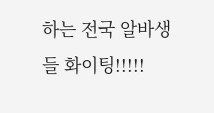하는 전국 알바생들 화이팅!!!!!